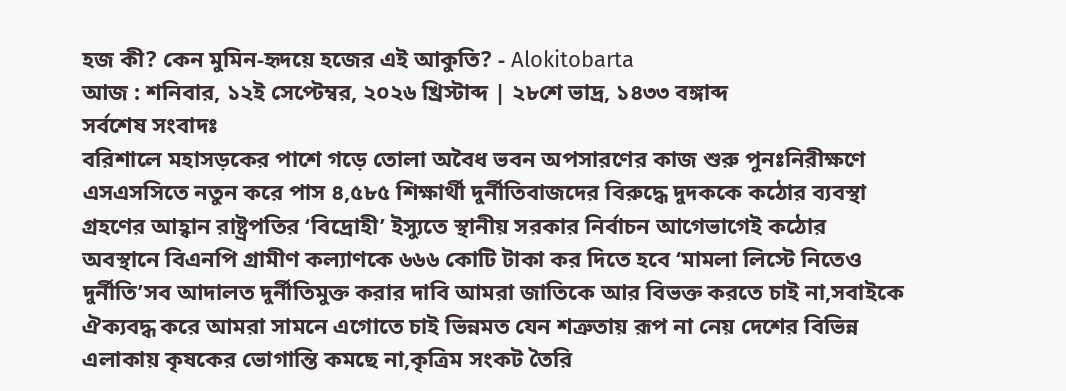হজ কী? কেন মুমিন-হৃদয়ে হজের এই আকুতি? - Alokitobarta
আজ : শনিবার, ১২ই সেপ্টেম্বর, ২০২৬ খ্রিস্টাব্দ | ২৮শে ভাদ্র, ১৪৩৩ বঙ্গাব্দ
সর্বশেষ সংবাদঃ
বরিশালে মহাসড়কের পাশে গড়ে তোলা অবৈধ ভবন অপসারণের কাজ শুরু পুনঃনিরীক্ষণে এসএসসিতে নতুন করে পাস ৪,৫৮৫ শিক্ষার্থী দুর্নীতিবাজদের বিরুদ্ধে দুদককে কঠোর ব্যবস্থা গ্রহণের আহ্বান রাষ্ট্রপতির ‘বিদ্রোহী’ ইস্যুতে স্থানীয় সরকার নির্বাচন আগেভাগেই কঠোর অবস্থানে বিএনপি গ্রামীণ কল্যাণকে ৬৬৬ কোটি টাকা কর দিতে হবে ‘মামলা লিস্টে নিতেও দুর্নীতি’সব আদালত দুর্নীতিমুক্ত করার দাবি আমরা জাতিকে আর বিভক্ত করতে চাই না,সবাইকে ঐক্যবদ্ধ করে আমরা সামনে এগোতে চাই ভিন্নমত যেন শত্রুতায় রূপ না নেয় দেশের বিভিন্ন এলাকায় কৃষকের ভোগান্তি কমছে না,কৃত্রিম সংকট তৈরি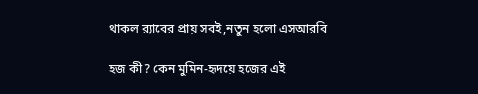থাকল র‌্যাবের প্রায় সবই,নতুন হলো এসআরবি

হজ কী? কেন মুমিন-হৃদয়ে হজের এই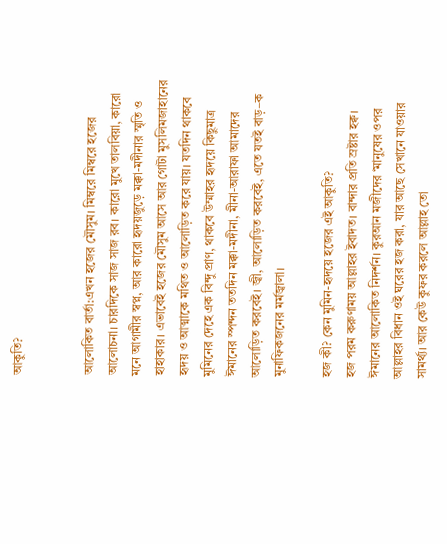আকুতি?


আলোকিত বার্তা:এখন হজের মৌসুম। মিম্বরে মিম্বরে হজের আলোচনা। চারদিকে সাজ সাজ রব। কারো মুখে তালবিয়া, কারো মনে আগামীর স্বপ্ন, আর কারো হৃদয়জুড়ে মক্কা-মদীনার স্মৃতি ও হাহাকার। এভাবেই হজের মৌসুম আসে আর গোটা মুসলিমজাহানের হৃদয় ও আত্মাকে মথিত ও আলোড়িত করে যায়। যতদিন থাকবে মুমিনের দেহে এক বিন্দু প্রাণ, থাকবে উম্মাহর হৃদয়ে কিছুমাত্র ঈমানের স্পন্দন ততদিন মক্কা-মদীনা, মীনা-আরাফা আমাদের আলোড়িত করবেই। জ্বী, আলোড়িত করবেই, এতে যতই বাড়–ক মুনাফিকজনের মর্মজ্বালা।

হজ কী? কেন মুমিন-হৃদয়ে হজের এই আকুতি?
হজ পরম করুণাময় আল্লাহর ইবাদত। বান্দার প্রতি স্রষ্টার হক্ব। ঈমানের আলোকিত নিদর্শন। কুরআন মজীদের ‘মানুষের ওপর আল্লাহর বিধান ওই ঘরের হজ করা, যার আছে সেখানে যাওয়ার সামর্থ্য। আর কেউ কুফর করলে আল্লাহ তো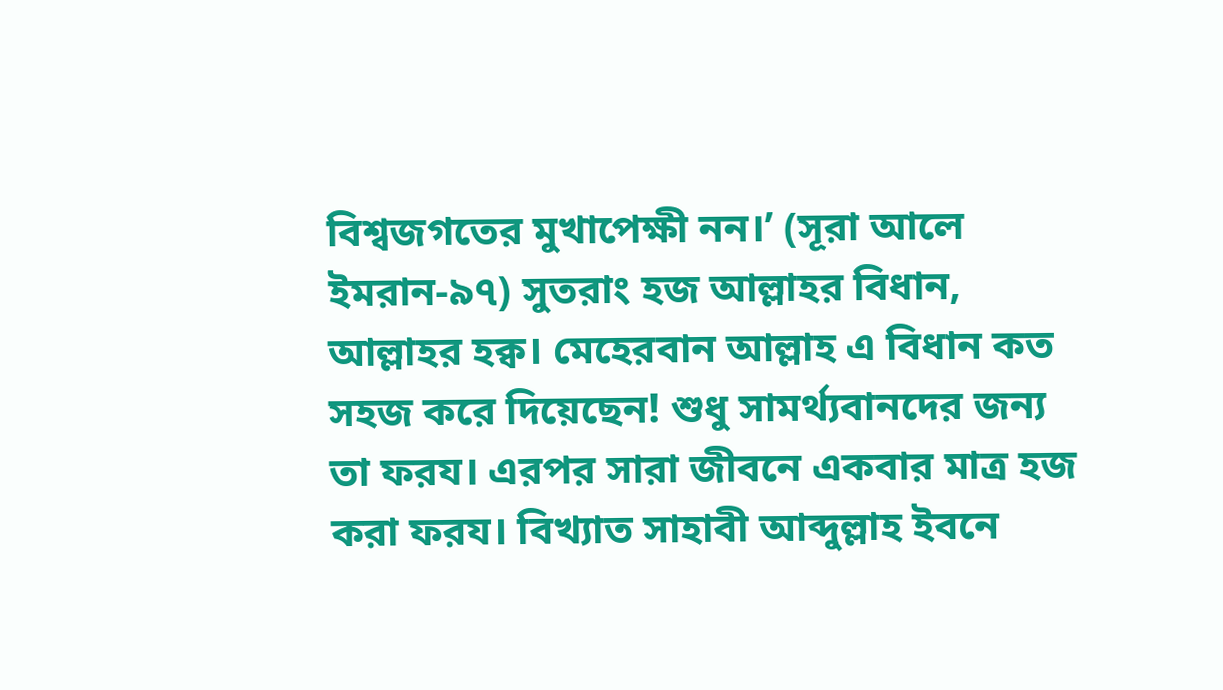বিশ্বজগতের মুখাপেক্ষী নন।’ (সূরা আলে ইমরান-৯৭) সুতরাং হজ আল্লাহর বিধান, আল্লাহর হক্ব। মেহেরবান আল্লাহ এ বিধান কত সহজ করে দিয়েছেন! শুধু সামর্থ্যবানদের জন্য তা ফরয। এরপর সারা জীবনে একবার মাত্র হজ করা ফরয। বিখ্যাত সাহাবী আব্দুল্লাহ ইবনে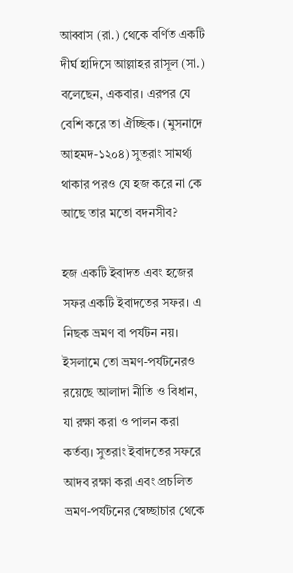আব্বাস (রা.) থেকে বর্ণিত একটি দীর্ঘ হাদিসে আল্লাহর রাসূল (সা.) বলেছেন, একবার। এরপর যে বেশি করে তা ঐচ্ছিক। (মুসনাদে আহমদ-১২০৪) সুতরাং সামর্থ্য থাকার পরও যে হজ করে না কে আছে তার মতো বদনসীব?

হজ একটি ইবাদত এবং হজের সফর একটি ইবাদতের সফর। এ নিছক ভ্রমণ বা পর্যটন নয়। ইসলামে তো ভ্রমণ-পর্যটনেরও রয়েছে আলাদা নীতি ও বিধান, যা রক্ষা করা ও পালন করা কর্তব্য। সুতরাং ইবাদতের সফরে আদব রক্ষা করা এবং প্রচলিত ভ্রমণ-পর্যটনের স্বেচ্ছাচার থেকে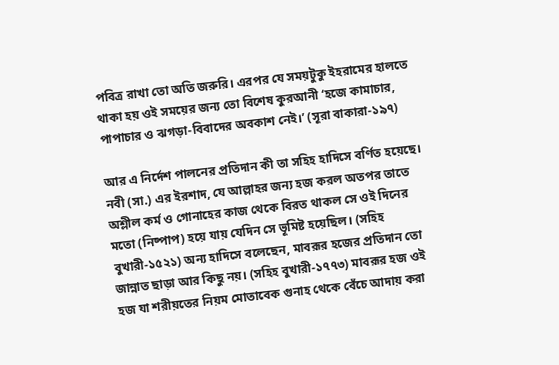পবিত্র রাখা তো অতি জরুরি। এরপর যে সময়টুকু ইহরামের হালতে থাকা হয় ওই সময়ের জন্য তো বিশেষ কুরআনী ‘হজে কামাচার, পাপাচার ও ঝগড়া-বিবাদের অবকাশ নেই।’ (সূরা বাকারা-১৯৭)

আর এ নির্দেশ পালনের প্রতিদান কী তা সহিহ হাদিসে বর্ণিত হয়েছে। নবী (সা.) এর ইরশাদ, যে আল্লাহর জন্য হজ করল অতপর তাতে অশ্লীল কর্ম ও গোনাহের কাজ থেকে বিরত থাকল সে ওই দিনের মতো (নিষ্পাপ) হয়ে যায় যেদিন সে ভূমিষ্ট হয়েছিল। (সহিহ বুখারী-১৫২১) অন্য হাদিসে বলেছেন, মাবরূর হজের প্রতিদান তো জান্নাত ছাড়া আর কিছু নয়। (সহিহ বুখারী-১৭৭৩) মাবরূর হজ ওই হজ যা শরীয়তের নিয়ম মোতাবেক গুনাহ থেকে বেঁচে আদায় করা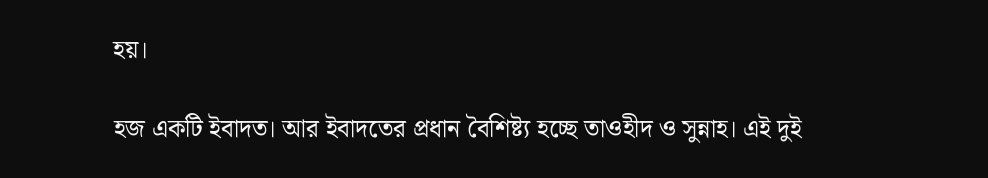হয়।

হজ একটি ইবাদত। আর ইবাদতের প্রধান বৈশিষ্ট্য হচ্ছে তাওহীদ ও সুন্নাহ। এই দুই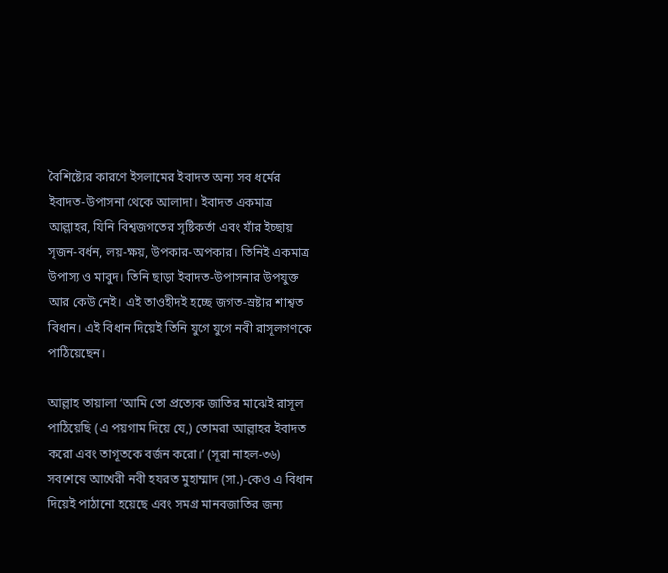বৈশিষ্ট্যের কারণে ইসলামের ইবাদত অন্য সব ধর্মের ইবাদত-উপাসনা থেকে আলাদা। ইবাদত একমাত্র আল্লাহর, যিনি বিশ্বজগতের সৃষ্টিকর্তা এবং যাঁর ইচ্ছায় সৃজন-বর্ধন, লয়-ক্ষয়, উপকার-অপকার। তিনিই একমাত্র উপাস্য ও মাবুদ। তিনি ছাড়া ইবাদত-উপাসনার উপযুক্ত আর কেউ নেই। এই তাওহীদই হচ্ছে জগত-স্রষ্টার শাশ্বত বিধান। এই বিধান দিয়েই তিনি যুগে যুগে নবী রাসূলগণকে পাঠিয়েছেন।

আল্লাহ তায়ালা ‘আমি তো প্রত্যেক জাতির মাঝেই রাসূল পাঠিয়েছি (এ পয়গাম দিয়ে যে,) তোমরা আল্লাহর ইবাদত করো এবং তাগূতকে বর্জন করো।’ (সূরা নাহল-৩৬) সবশেষে আখেরী নবী হযরত মুহাম্মাদ (সা.)-কেও এ বিধান দিয়েই পাঠানো হয়েছে এবং সমগ্র মানবজাতির জন্য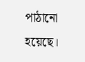পাঠানো হয়েছে।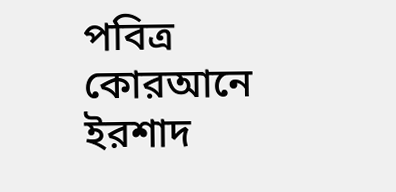পবিত্র কোরআনে ইরশাদ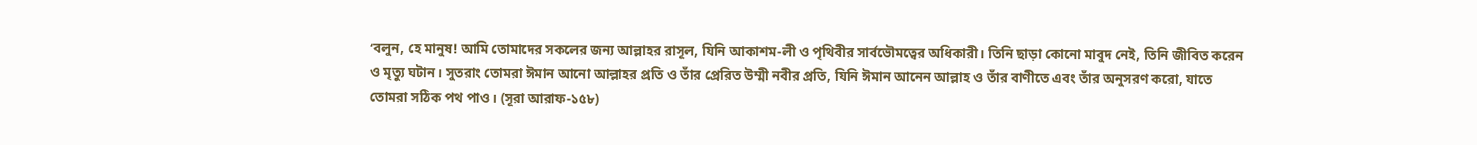‘বলুন, হে মানুষ! আমি তোমাদের সকলের জন্য আল্লাহর রাসূল, যিনি আকাশম-লী ও পৃথিবীর সার্বভৌমত্বের অধিকারী। তিনি ছাড়া কোনো মাবুদ নেই, তিনি জীবিত করেন ও মৃত্যু ঘটান। সুতরাং তোমরা ঈমান আনো আল্লাহর প্রতি ও তাঁর প্রেরিত উম্মী নবীর প্রতি, যিনি ঈমান আনেন আল্লাহ ও তাঁর বাণীতে এবং তাঁর অনুসরণ করো, যাতে তোমরা সঠিক পথ পাও। (সূরা আরাফ-১৫৮)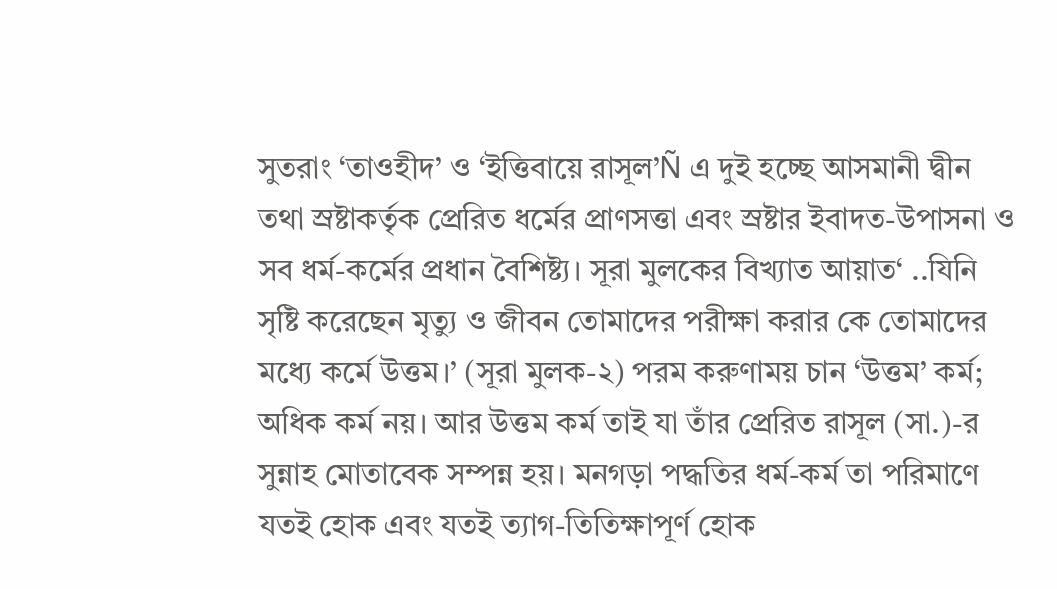সুতরাং ‘তাওহীদ’ ও ‘ইত্তিবায়ে রাসূল’Ñ এ দুই হচ্ছে আসমানী দ্বীন তথা স্রষ্টাকর্তৃক প্রেরিত ধর্মের প্রাণসত্তা এবং স্রষ্টার ইবাদত-উপাসনা ও সব ধর্ম-কর্মের প্রধান বৈশিষ্ট্য। সূরা মুলকের বিখ্যাত আয়াত‘ ..যিনি সৃষ্টি করেছেন মৃত্যু ও জীবন তোমাদের পরীক্ষা করার কে তোমাদের মধ্যে কর্মে উত্তম।’ (সূরা মুলক-২) পরম করুণাময় চান ‘উত্তম’ কর্ম; অধিক কর্ম নয়। আর উত্তম কর্ম তাই যা তাঁর প্রেরিত রাসূল (সা.)-র সুন্নাহ মোতাবেক সম্পন্ন হয়। মনগড়া পদ্ধতির ধর্ম-কর্ম তা পরিমাণে যতই হোক এবং যতই ত্যাগ-তিতিক্ষাপূর্ণ হোক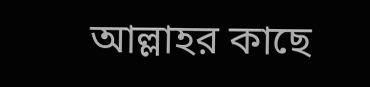আল্লাহর কাছে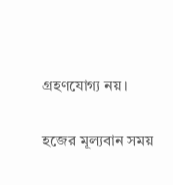গ্রহণযোগ্য নয়।

হজের মূল্যবান সময়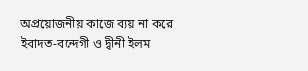অপ্রয়োজনীয় কাজে ব্যয় না করে ইবাদত-বন্দেগী ও দ্বীনী ইলম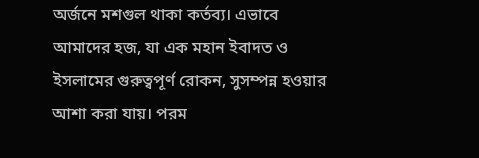অর্জনে মশগুল থাকা কর্তব্য। এভাবে আমাদের হজ, যা এক মহান ইবাদত ও ইসলামের গুরুত্বপূর্ণ রোকন, সুসম্পন্ন হওয়ার আশা করা যায়। পরম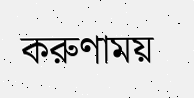করুণাময়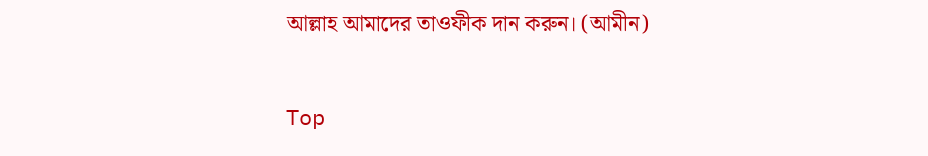আল্লাহ আমাদের তাওফীক দান করুন। (আমীন)

Top